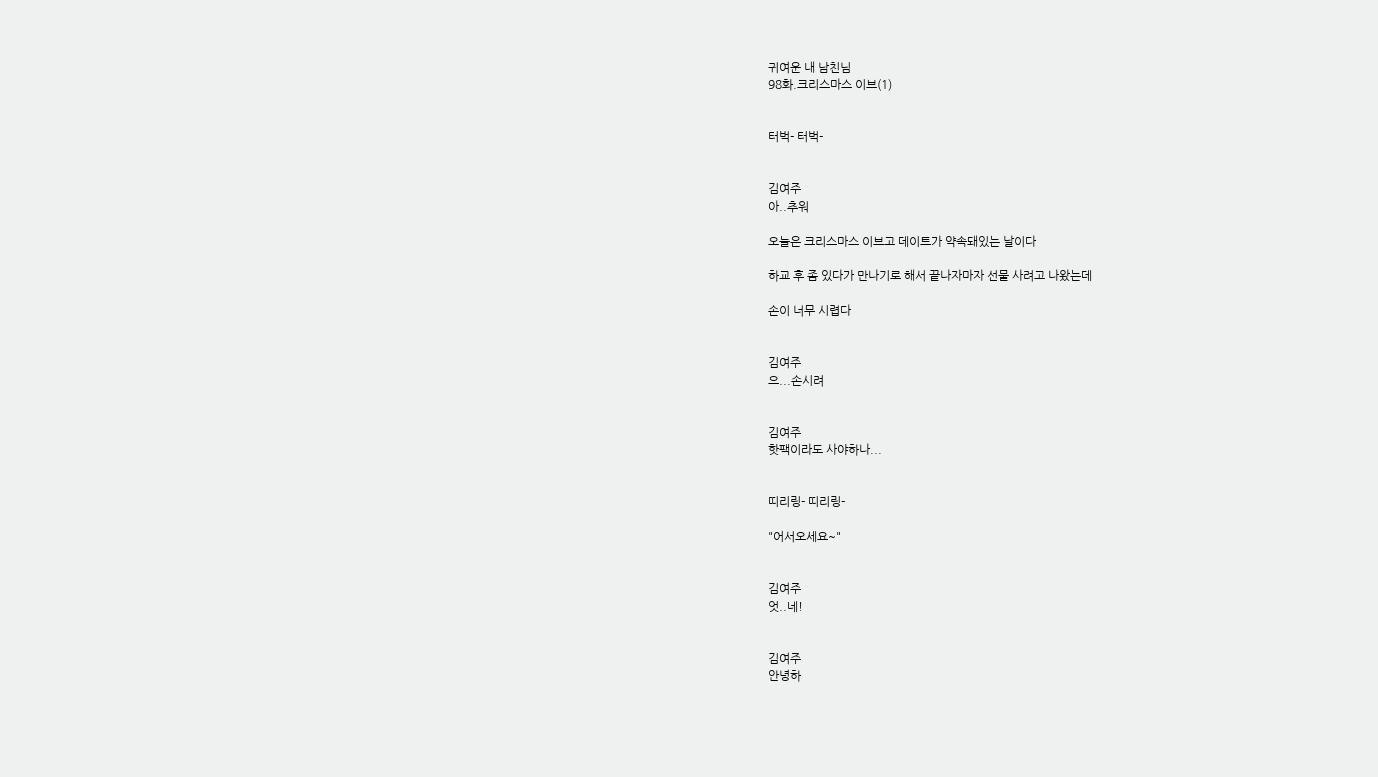귀여운 내 남친님
98화.크리스마스 이브(1)


터벅- 터벅-


김여주
아..추워

오늘은 크리스마스 이브고 데이트가 약속돼있는 날이다

하교 후 좀 있다가 만나기로 해서 끝나자마자 선물 사려고 나왔는데

손이 너무 시렵다


김여주
으...손시려


김여주
핫팩이라도 사야하나...


띠리링- 띠리링-

"어서오세요~"


김여주
엇..네!


김여주
안녕하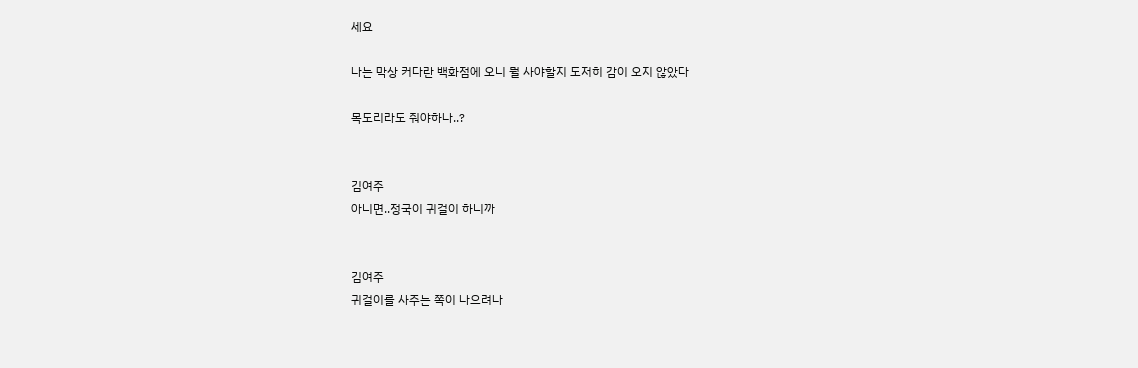세요

나는 막상 커다란 백화점에 오니 뭘 사야할지 도저히 감이 오지 않았다

목도리라도 줘야하나..?


김여주
아니면..정국이 귀걸이 하니까


김여주
귀걸이를 사주는 쪽이 나으려나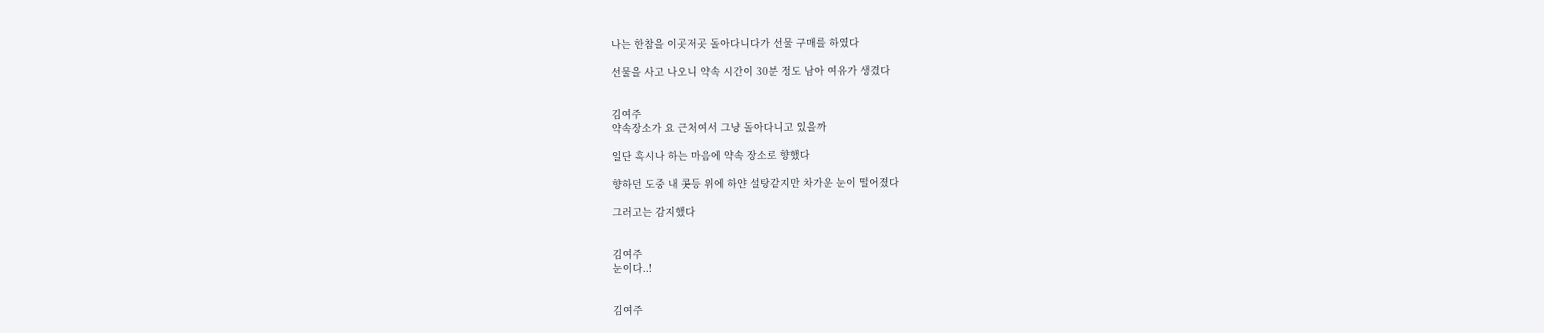나는 한참을 이곳저곳 돌아다니다가 선물 구매를 하였다

선물을 사고 나오니 약속 시간이 30분 정도 남아 여유가 생겼다


김여주
약속장소가 요 근처여서 그냥 돌아다니고 있을까

일단 혹시나 하는 마음에 약속 장소로 향했다

향하던 도중 내 콧등 위에 하얀 설탕같지만 차가운 눈이 떨어졌다

그러고는 감지했다


김여주
눈이다..!


김여주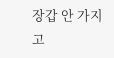장갑 안 가지고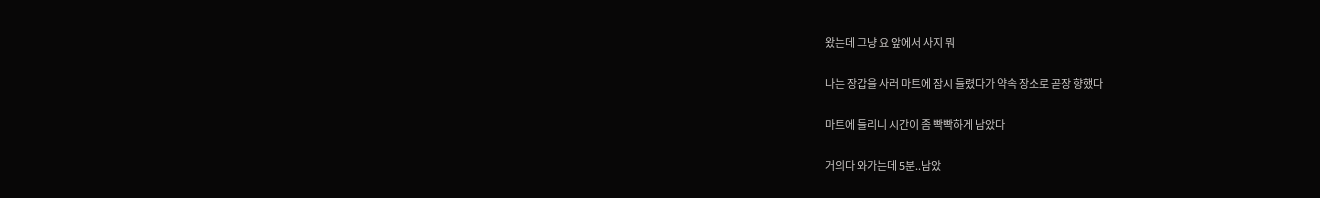왔는데 그냥 요 앞에서 사지 뭐

나는 장갑을 사러 마트에 잠시 들렸다가 약속 장소로 곧장 향했다

마트에 들리니 시간이 좀 빡빡하게 남았다

거의다 와가는데 5분..남았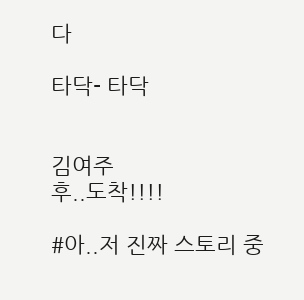다

타닥- 타닥


김여주
후..도착!!!!

#아..저 진짜 스토리 중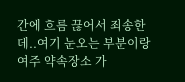간에 흐름 끊어서 죄송한데..여기 눈오는 부분이랑 여주 약속장소 가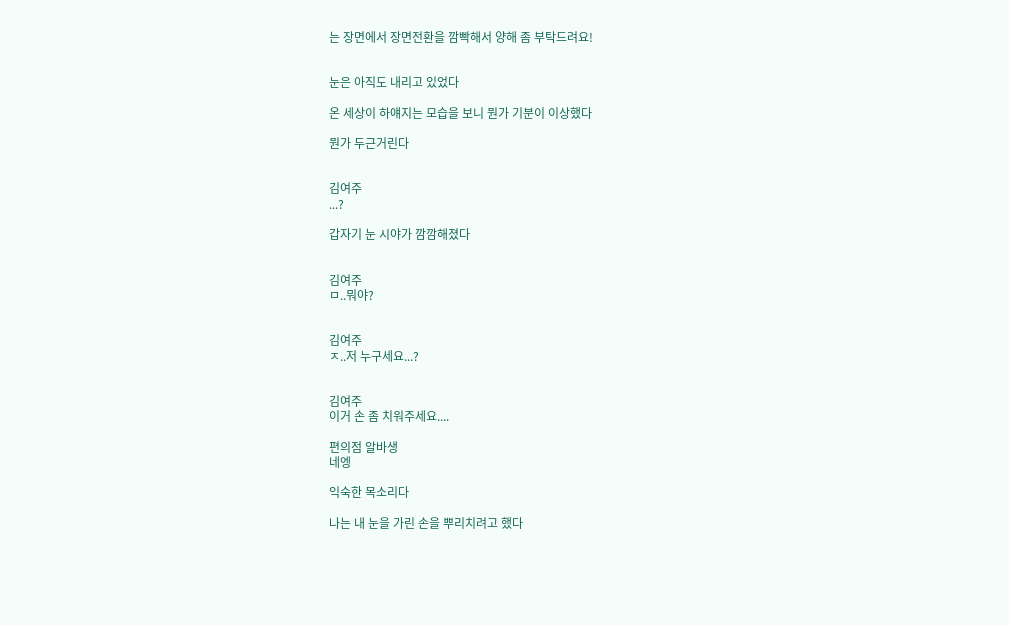는 장면에서 장면전환을 깜빡해서 양해 좀 부탁드려요!


눈은 아직도 내리고 있었다

온 세상이 하얘지는 모습을 보니 뭔가 기분이 이상했다

뭔가 두근거린다


김여주
...?

갑자기 눈 시야가 깜깜해졌다


김여주
ㅁ..뭐야?


김여주
ㅈ..저 누구세요...?


김여주
이거 손 좀 치워주세요....

편의점 알바생
네엥

익숙한 목소리다

나는 내 눈을 가린 손을 뿌리치려고 했다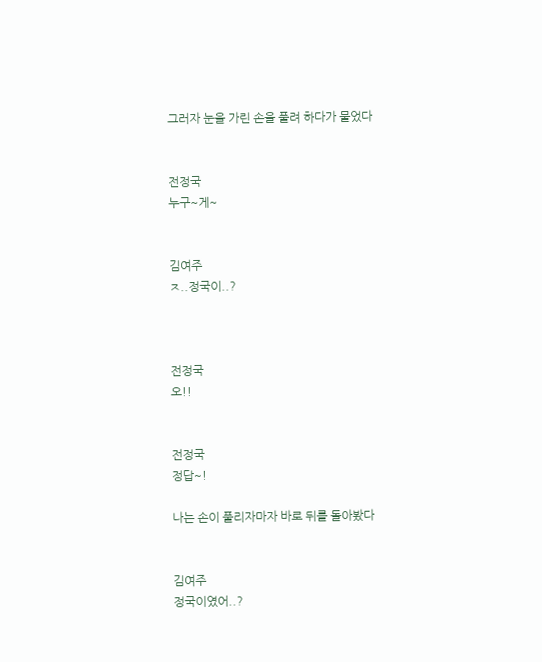그러자 눈을 가린 손을 풀려 하다가 물었다


전정국
누구~게~


김여주
ㅈ..정국이..?



전정국
오!!


전정국
정답~!

나는 손이 풀리자마자 바로 뒤를 돌아봤다


김여주
정국이였어..?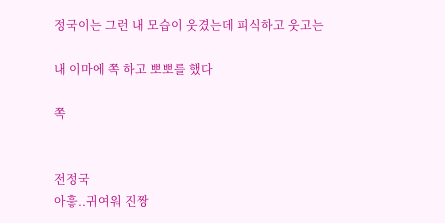정국이는 그런 내 모습이 웃겼는데 피식하고 웃고는

내 이마에 쪽 하고 뽀뽀를 했다

쪽


전정국
아흫..귀여워 진짱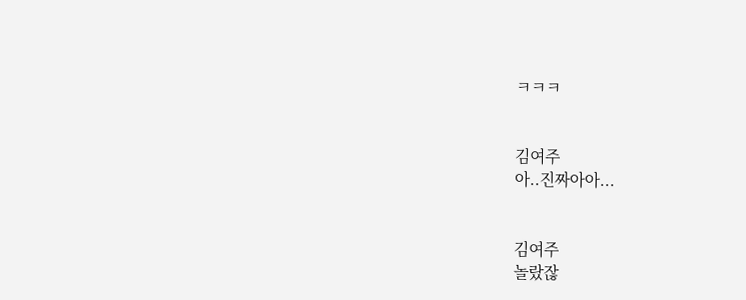ㅋㅋㅋ


김여주
아..진짜아아...


김여주
놀랐잖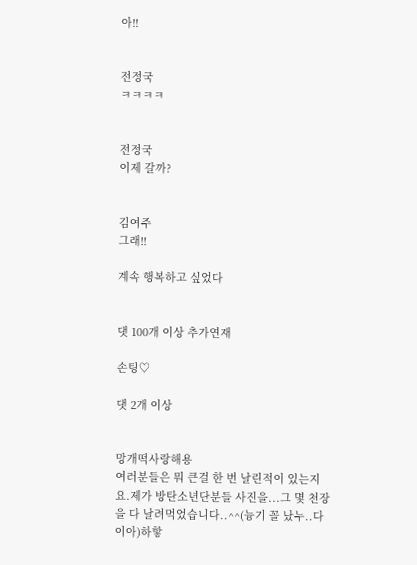아!!


전정국
ㅋㅋㅋㅋ


전정국
이제 갈까?


김여주
그래!!

계속 행복하고 싶었다


댓 100개 이상 추가연재

손팅♡

댓 2개 이상


망개떡사랑해용
여러분들은 뭐 큰걸 한 번 날린적이 있는지요.제가 방탄소년단분들 사진을...그 몇 천장을 다 날려먹었습니다..^^(늉기 꼴 났누..다이아)하핳